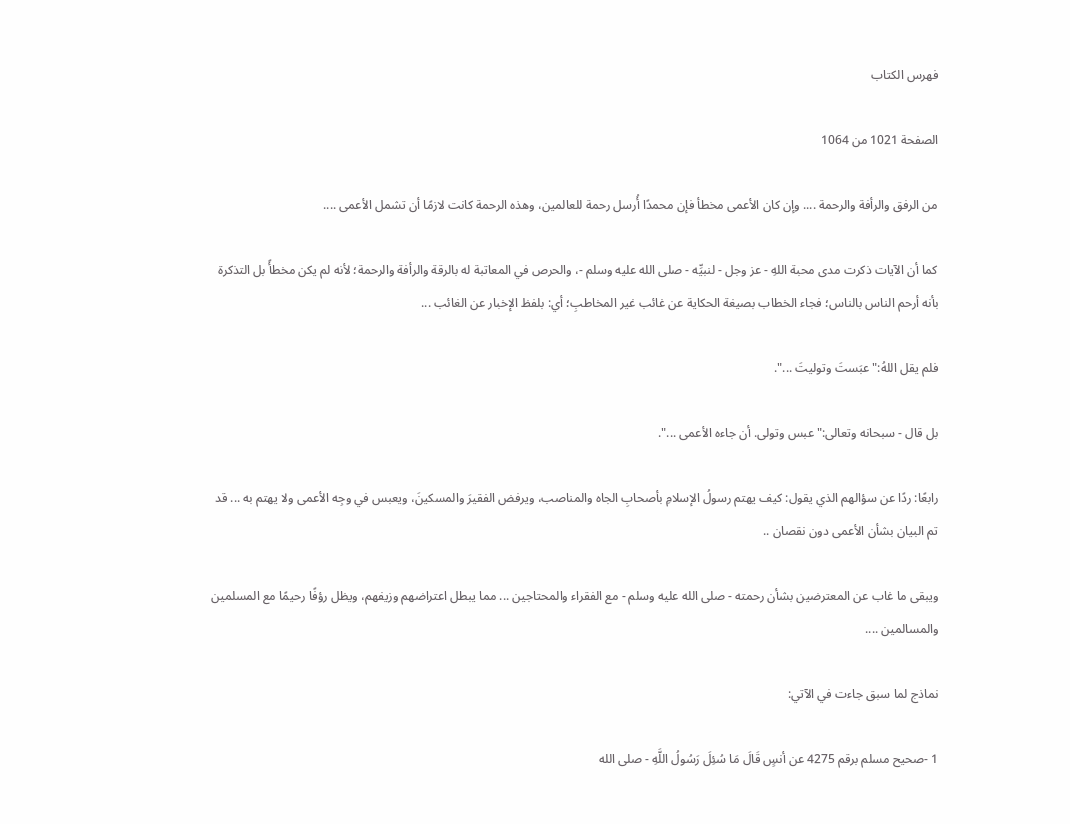فهرس الكتاب

الصفحة 1021 من 1064

من الرفق والرأفة والرحمة .... وإن كان الأعمى مخطأ فإن محمدًا أُرسل رحمة للعالمين، وهذه الرحمة كانت لازمًا أن تشمل الأعمى ....

كما أن الآيات ذكرت مدى محبة اللهِ - عز وجل - لنبيِّه - صلى الله عليه وسلم -، والحرص في المعاتبة له بالرقة والرأفة والرحمة؛ لأنه لم يكن مخطأً بل التذكرة بأنه أرحم الناس بالناس؛ فجاء الخطاب بصيغة الحكاية عن غائب غير المخاطبِ؛ أي: بلفظ الإخبار عن الغائب ...

فلم يقل اللهُ:"عبَستَ وتوليتَ ...".

بل قال - سبحانه وتعالى:"عبس وتولى. أن جاءه الأعمى ...".

رابعًا: ردًا عن سؤالهم الذي يقول: كيف يهتم رسولُ الإسلامِ بأصحابِ الجاه والمناصب، ويرفض الفقيرَ والمسكينَ، ويعبس في وجِه الأعمى ولا يهتم به ... قد تم البيان بشأن الأعمى دون نقصان ..

ويبقى ما غاب عن المعترضين بشأن رحمته - صلى الله عليه وسلم - مع الفقراء والمحتاجين ... مما يبطل اعتراضهم وزيفهم، ويظل رؤفًا رحيمًا مع المسلمين والمسالمين ....

نماذج لما سبق جاءت في الآتي:

1 -صحيح مسلم برقم 4275 عن أنسٍ قَالَ مَا سُئِلَ رَسُولُ اللَّهِ - صلى الله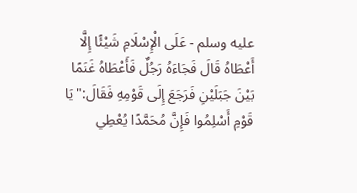عليه وسلم - عَلَى الْإِسْلَامِ شَيْئًا إِلَّا أَعْطَاهُ قَالَ فَجَاءَهُ رَجُلٌ فَأَعْطَاهُ غَنَمًا بَيْنَ جَبَلَيْنِ فَرَجَعَ إِلَى قَوْمِهِ فَقَالَ:"يَا قَوْمِ أَسْلِمُوا فَإِنَّ مُحَمَّدًا يُعْطِي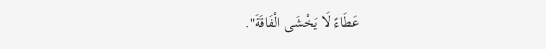عَطَاءً لَا يَخْشَى الْفَاقَةَ".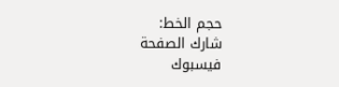حجم الخط:
شارك الصفحة
فيسبوك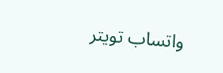واتساب تويتر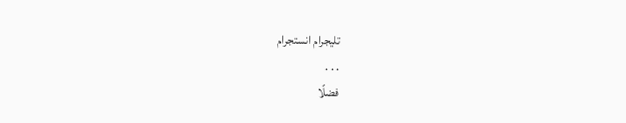تليجرام انستجرام
. . .
فضلًا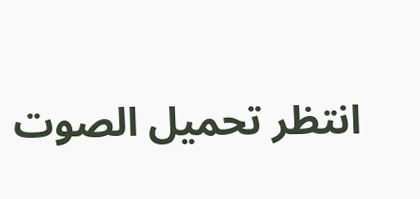انتظر تحميل الصوت